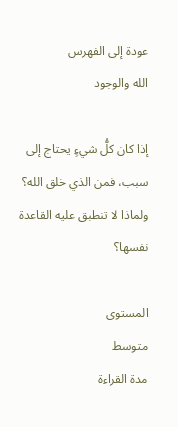عودة إلى الفهرس
الله والوجود

إذا كان كلُّ شيءٍ يحتاج إلى سبب، فمن الذي خلق الله؟ ولماذا لا تنطبق عليه القاعدة نفسها؟

المستوى
متوسط
مدة القراءة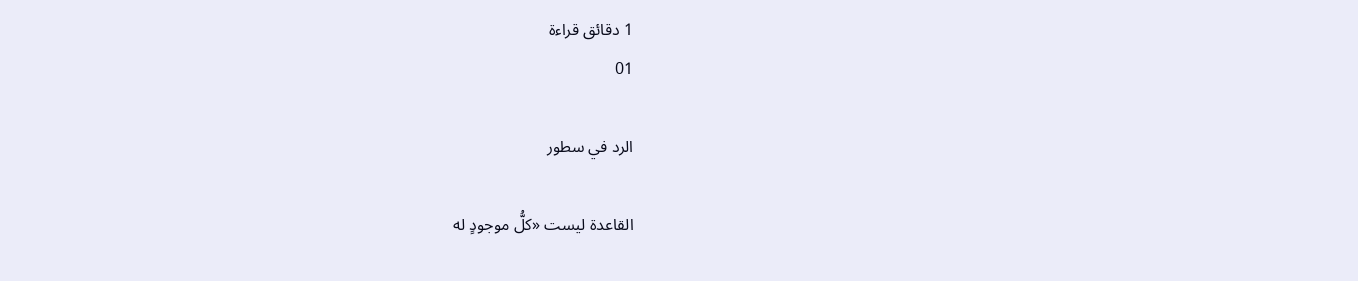1 دقائق قراءة
01

الرد في سطور

القاعدة ليست «كلُّ موجودٍ له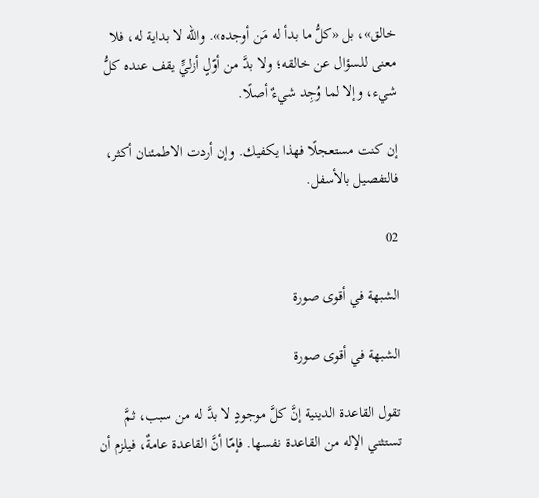خالق»، بل «كلُّ ما بدأ له مَن أوجده». والله لا بداية له، فلا معنى للسؤال عن خالقه؛ ولا بدَّ من أوّلٍ أزليٍّ يقف عنده كلُّ شيء، وإلا لما وُجِد شيءٌ أصلًا.

إن كنت مستعجلًا فهذا يكفيك. وإن أردت الاطمئنان أكثر، فالتفصيل بالأسفل.

02

الشبهة في أقوى صورة

الشبهة في أقوى صورة

تقول القاعدة الدينية إنَّ كلَّ موجودٍ لا بدَّ له من سبب، ثمَّ تستثني الإله من القاعدة نفسها. فإمّا أنَّ القاعدة عامةٌ، فيلزم أن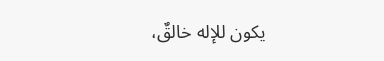يكون للإله خالقٌ،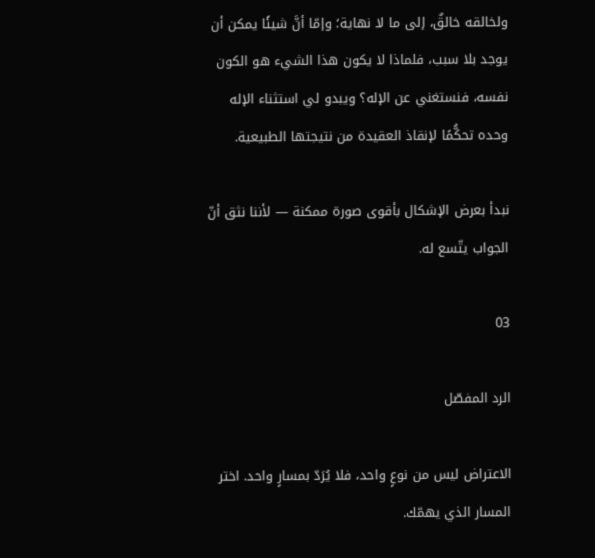ولخالقه خالقٌ، إلى ما لا نهاية؛ وإمّا أنَّ شيئًا يمكن أن يوجد بلا سبب، فلماذا لا يكون هذا الشيء هو الكون نفسه، فنستغني عن الإله؟ ويبدو لي استثناء الإله وحده تحكُّمًا لإنقاذ العقيدة من نتيجتها الطبيعية.

نبدأ بعرض الإشكال بأقوى صورة ممكنة — لأننا نثق أنّ الجواب يتّسع له.

03

الرد المفصّل

الاعتراض ليس من نوعٍ واحد، فلا يُرَدّ بمسارٍ واحد. اختر المسار الذي يهمّك.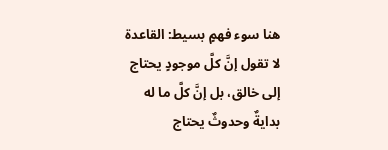هنا سوء فهمٍ بسيط: القاعدة لا تقول إنَّ كلَّ موجودٍ يحتاج إلى خالق، بل إنَّ كلَّ ما له بدايةٌ وحدوثٌ يحتاج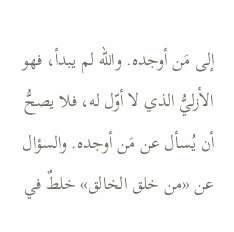إلى مَن أوجده. والله لم يبدأ، فهو الأزليُّ الذي لا أوّل له، فلا يصحُّ أن يُسأل عن مَن أوجده. والسؤال عن «من خلق الخالق» خلطٌ في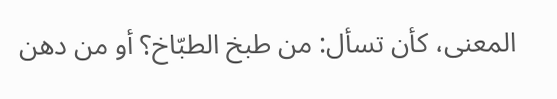المعنى، كأن تسأل: من طبخ الطبّاخ؟ أو من دهن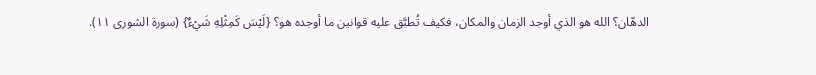الدهّان؟ الله هو الذي أوجد الزمان والمكان، فكيف تُطبَّق عليه قوانين ما أوجده هو؟ {لَيْسَ كَمِثْلِهِ شَيْءٌ} (سورة الشورى ١١).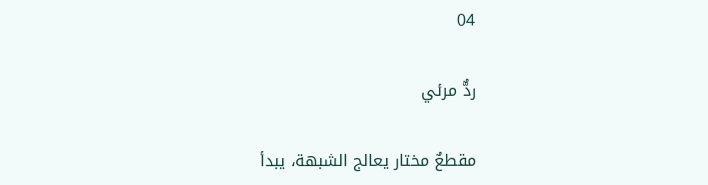04

ردٌّ مرئي

مقطعٌ مختار يعالج الشبهة، يبدأ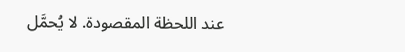عند اللحظة المقصودة. لا يُحمَّل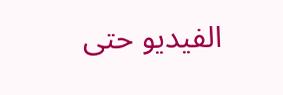الفيديو حتى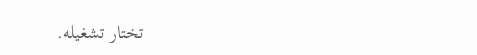تختار تشغيله.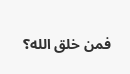فمن خلق الله؟